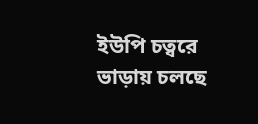ইউপি চত্বরে ভাড়ায় চলছে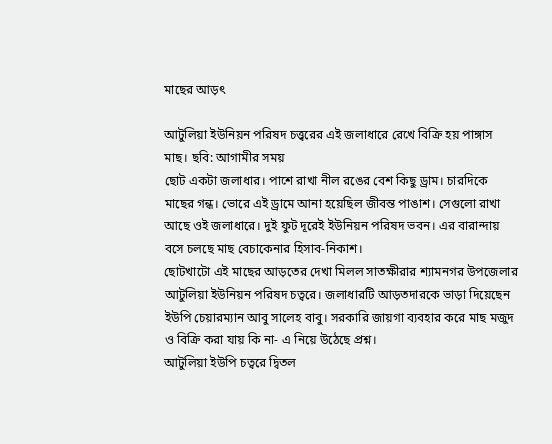মাছের আড়ৎ

আটুলিয়া ইউনিয়ন পরিষদ চত্ত্বরের এই জলাধারে রেখে বিক্রি হয় পাঙ্গাস মাছ। ছবি: আগামীর সময়
ছোট একটা জলাধার। পাশে রাখা নীল রঙের বেশ কিছু ড্রাম। চারদিকে মাছের গন্ধ। ভোরে এই ড্রামে আনা হয়েছিল জীবন্ত পাঙাশ। সেগুলো রাখা আছে ওই জলাধারে। দুই ফুট দূরেই ইউনিয়ন পরিষদ ভবন। এর বারান্দায় বসে চলছে মাছ বেচাকেনার হিসাব-নিকাশ।
ছোটখাটো এই মাছের আড়তের দেখা মিলল সাতক্ষীরার শ্যামনগর উপজেলার আটুলিয়া ইউনিয়ন পরিষদ চত্বরে। জলাধারটি আড়তদারকে ভাড়া দিয়েছেন ইউপি চেয়ারম্যান আবু সালেহ বাবু। সরকারি জায়গা ব্যবহার করে মাছ মজুদ ও বিক্রি করা যায় কি না- এ নিয়ে উঠেছে প্রশ্ন।
আটুলিয়া ইউপি চত্বরে দ্বিতল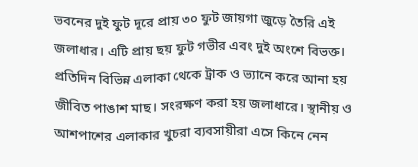ভবনের দুই ফুট দূরে প্রায় ৩০ ফুট জায়গা জুড়ে তৈরি এই জলাধার। এটি প্রায় ছয় ফুট গভীর এবং দুই অংশে বিভক্ত। প্রতিদিন বিভিন্ন এলাকা থেকে ট্রাক ও ভ্যানে করে আনা হয় জীবিত পাঙাশ মাছ। সংরক্ষণ করা হয় জলাধারে। স্থানীয় ও আশপাশের এলাকার খুচরা ব্যবসায়ীরা এসে কিনে নেন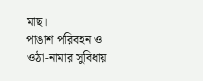মাছ।
পাঙাশ পরিবহন ও ওঠা-নামার সুবিধায়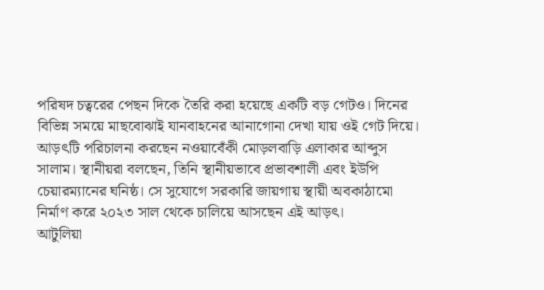পরিষদ চত্বরের পেছন দিকে তৈরি করা হয়েছে একটি বড় গেটও। দিনের বিভিন্ন সময়ে মাছবোঝাই যানবাহনের আনাগোনা দেখা যায় ওই গেট দিয়ে।
আড়ৎটি পরিচালনা করছেন নওয়াবেঁকী মোড়লবাড়ি এলাকার আব্দুস সালাম। স্থানীয়রা বলছেন, তিনি স্থানীয়ভাবে প্রভাবশালী এবং ইউপি চেয়ারম্যানের ঘনিষ্ঠ। সে সুযোগে সরকারি জায়গায় স্থায়ী অবকাঠামো নির্মাণ করে ২০২৩ সাল থেকে চালিয়ে আসছেন এই আড়ৎ।
আটুলিয়া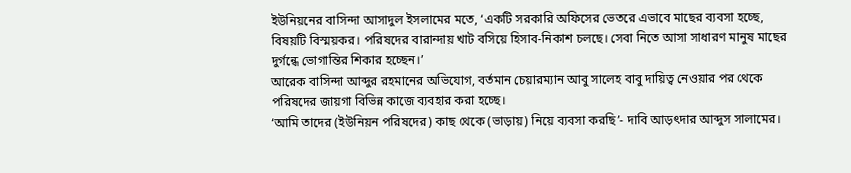ইউনিয়নের বাসিন্দা আসাদুল ইসলামের মতে, ‘একটি সরকারি অফিসের ভেতরে এভাবে মাছের ব্যবসা হচ্ছে, বিষয়টি বিস্ময়কর। পরিষদের বারান্দায় খাট বসিয়ে হিসাব-নিকাশ চলছে। সেবা নিতে আসা সাধারণ মানুষ মাছের দুর্গন্ধে ভোগান্তির শিকার হচ্ছেন।’
আরেক বাসিন্দা আব্দুর রহমানের অভিযোগ, বর্তমান চেয়ারম্যান আবু সালেহ বাবু দায়িত্ব নেওয়ার পর থেকে পরিষদের জায়গা বিভিন্ন কাজে ব্যবহার করা হচ্ছে।
‘আমি তাদের (ইউনিয়ন পরিষদের) কাছ থেকে (ভাড়ায়) নিয়ে ব্যবসা করছি’- দাবি আড়ৎদার আব্দুস সালামের।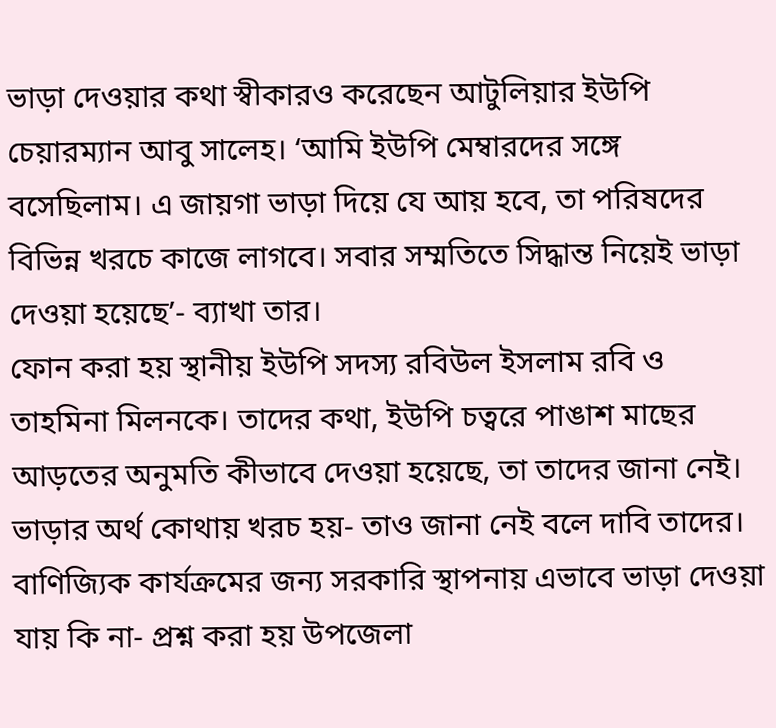ভাড়া দেওয়ার কথা স্বীকারও করেছেন আটুলিয়ার ইউপি চেয়ারম্যান আবু সালেহ। ‘আমি ইউপি মেম্বারদের সঙ্গে বসেছিলাম। এ জায়গা ভাড়া দিয়ে যে আয় হবে, তা পরিষদের বিভিন্ন খরচে কাজে লাগবে। সবার সম্মতিতে সিদ্ধান্ত নিয়েই ভাড়া দেওয়া হয়েছে’- ব্যাখা তার।
ফোন করা হয় স্থানীয় ইউপি সদস্য রবিউল ইসলাম রবি ও তাহমিনা মিলনকে। তাদের কথা, ইউপি চত্বরে পাঙাশ মাছের আড়তের অনুমতি কীভাবে দেওয়া হয়েছে, তা তাদের জানা নেই। ভাড়ার অর্থ কোথায় খরচ হয়- তাও জানা নেই বলে দাবি তাদের।
বাণিজ্যিক কার্যক্রমের জন্য সরকারি স্থাপনায় এভাবে ভাড়া দেওয়া যায় কি না- প্রশ্ন করা হয় উপজেলা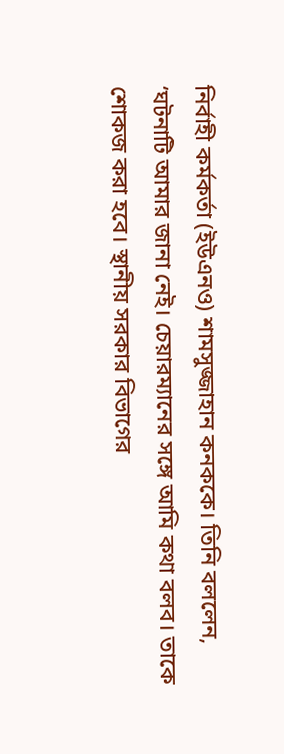নির্বাহী কর্মকর্তা (ইউএনও) শামসুজ্জাহান কনককে। তিনি বললেন, ‘ঘটনাটি আমার জানা নেই। চেয়ারম্যানের সঙ্গে আমি কথা বলব। তাকে শোকজ করা হবে। স্থানীয় সরকার বিভাগের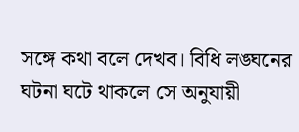সঙ্গে কথা বলে দেখব। বিধি লঙ্ঘনের ঘটনা ঘটে থাকলে সে অনুযায়ী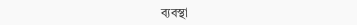ব্যবস্থা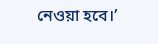নেওয়া হবে।’